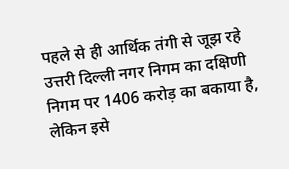पहले से ही आर्थिक तंगी से जूझ रहे उत्तरी दिल्ली नगर निगम का दक्षिणी निगम पर 1406 करोड़ का बकाया है, लेकिन इसे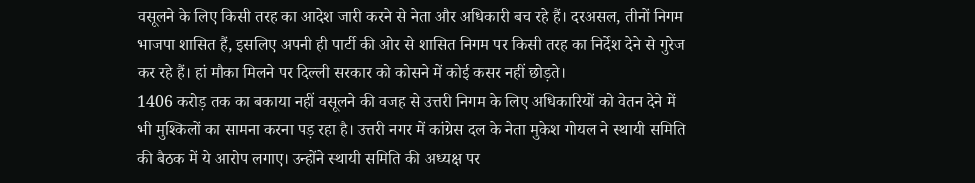वसूलने के लिए किसी तरह का आदेश जारी करने से नेता और अधिकारी बच रहे हैं। दरअसल, तीनों निगम भाजपा शासित हैं, इसलिए अपनी ही पार्टी की ओर से शासित निगम पर किसी तरह का निर्देश देने से गुरेज कर रहे हैं। हां मौका मिलने पर दिल्ली सरकार को कोसने में कोई कसर नहीं छोड़ते।
1406 करोड़ तक का बकाया नहीं वसूलने की वजह से उत्तरी निगम के लिए अधिकारियों को वेतन देने में भी मुश्किलों का सामना करना पड़ रहा है। उत्तरी नगर में कांग्रेस दल के नेता मुकेश गोयल ने स्थायी समिति की बैठक में ये आरोप लगाए। उन्होंने स्थायी समिति की अध्यक्ष पर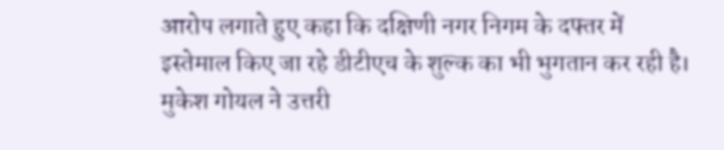आरोप लगाते हुए कहा कि दक्षिणी नगर निगम के दफ्तर में इस्तेमाल किए जा रहे डीटीएच के शुल्क का भी भुगतान कर रही है।
मुकेश गोयल ने उत्तरी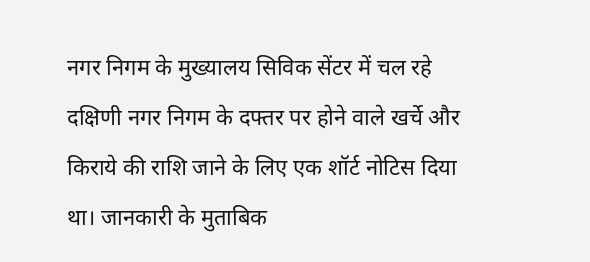नगर निगम के मुख्यालय सिविक सेंटर में चल रहे दक्षिणी नगर निगम के दफ्तर पर होने वाले खर्चे और किराये की राशि जाने के लिए एक शॉर्ट नोटिस दिया था। जानकारी के मुताबिक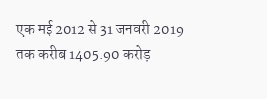एक मई 2012 से 31 जनवरी 2019 तक करीब 1405.90 करोड़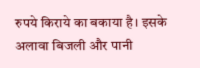रुपये किराये का बकाया है। इसके अलावा बिजली और पानी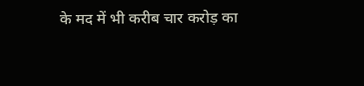के मद में भी करीब चार करोड़ का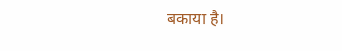बकाया है।